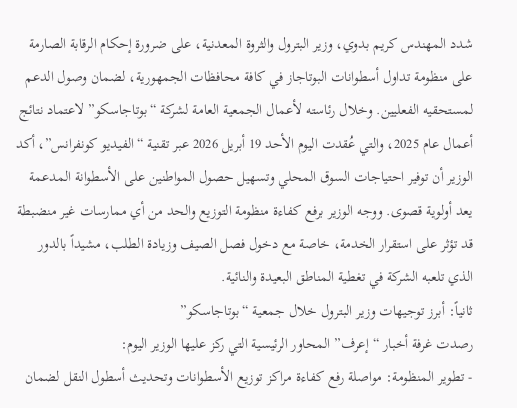شدد المهندس كريم بدوي، وزير البترول والثروة المعدنية، على ضرورة إحكام الرقابة الصارمة على منظومة تداول أسطوانات البوتاجاز في كافة محافظات الجمهورية، لضمان وصول الدعم لمستحقيه الفعليين. وخلال رئاسته لأعمال الجمعية العامة لشركة “بوتاجاسكو” لاعتماد نتائج أعمال عام 2025، والتي عُقدت اليوم الأحد 19 أبريل 2026 عبر تقنية “الفيديو كونفرانس”، أكد الوزير أن توفير احتياجات السوق المحلي وتسهيل حصول المواطنين على الأسطوانة المدعمة يعد أولوية قصوى. ووجه الوزير برفع كفاءة منظومة التوزيع والحد من أي ممارسات غير منضبطة قد تؤثر على استقرار الخدمة، خاصة مع دخول فصل الصيف وزيادة الطلب، مشيداً بالدور الذي تلعبه الشركة في تغطية المناطق البعيدة والنائية.
ثانياً: أبرز توجيهات وزير البترول خلال جمعية “بوتاجاسكو”
رصدت غرفة أخبار “إعرف” المحاور الرئيسية التي ركز عليها الوزير اليوم:
- تطوير المنظومة: مواصلة رفع كفاءة مراكز توزيع الأسطوانات وتحديث أسطول النقل لضمان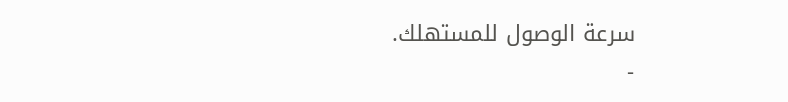سرعة الوصول للمستهلك.
-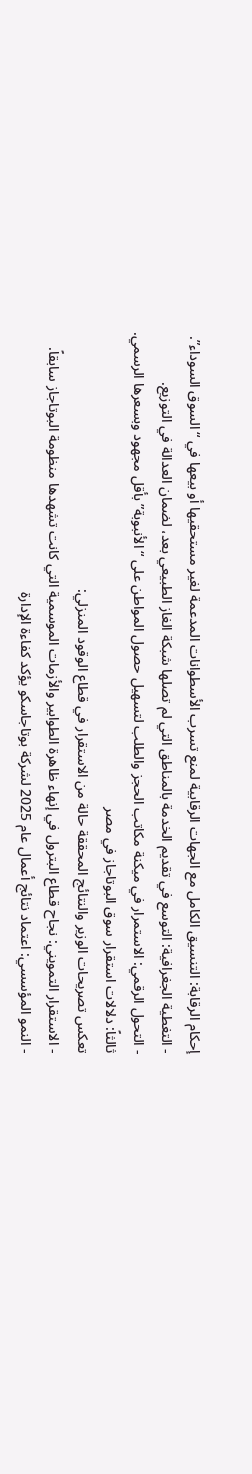إحكام الرقابة: التنسيق الكامل مع الجهات الرقابية لمنع تسرب الأسطوانات المدعمة لغير مستحقيها أو بيعها في “السوق السوداء”.
- التغطية الجغرافية: التوسع في تقديم الخدمة بالمناطق التي لم تصلها شبكة الغاز الطبيعي بعد، لضمان العدالة في التوزيع.
- التحول الرقمي: الاستمرار في ميكنة مكاتب الحجز والطلب لتسهيل حصول المواطن على “الأنبوبة” بأقل مجهود وبسعرها الرسمي.
ثالثاً: دلالات استقرار سوق البوتاجاز في مصر
تعكس تصريحات الوزير والنتائج المحققة حالة من الاستقرار في قطاع الوقود المنزلي:
- الاستقرار التمويني: نجاح قطاع البترول في إنهاء ظاهرة الطوابير والأزمات الموسمية التي كانت تشهدها منظومة البوتاجاز سابقاً.
- النمو المؤسسي: اعتماد نتائج أعمال عام 2025 لشركة بوتاجاسكو يؤكد كفاءة الإدارة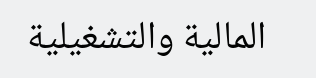المالية والتشغيلية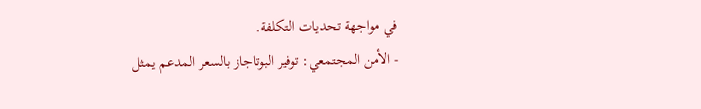في مواجهة تحديات التكلفة.
- الأمن المجتمعي: توفير البوتاجاز بالسعر المدعم يمثل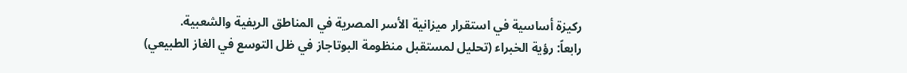ركيزة أساسية في استقرار ميزانية الأسر المصرية في المناطق الريفية والشعبية.
رابعاً: رؤية الخبراء (تحليل لمستقبل منظومة البوتاجاز في ظل التوسع في الغاز الطبيعي)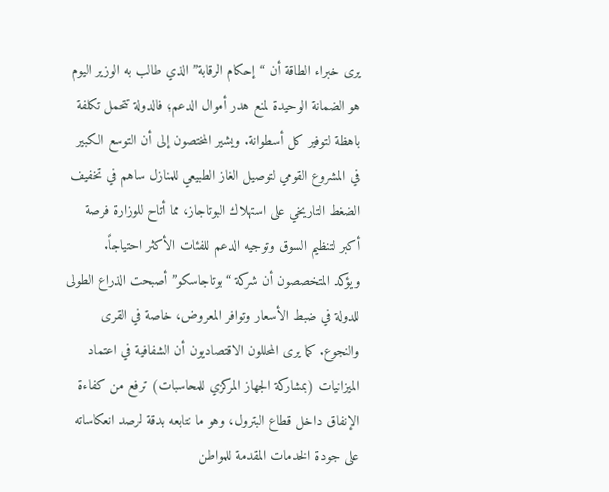يرى خبراء الطاقة أن “إحكام الرقابة” الذي طالب به الوزير اليوم هو الضمانة الوحيدة لمنع هدر أموال الدعم؛ فالدولة تتحمل تكلفة باهظة لتوفير كل أسطوانة. ويشير المختصون إلى أن التوسع الكبير في المشروع القومي لتوصيل الغاز الطبيعي للمنازل ساهم في تخفيف الضغط التاريخي على استهلاك البوتاجاز، مما أتاح للوزارة فرصة أكبر لتنظيم السوق وتوجيه الدعم للفئات الأكثر احتياجاً.
ويؤكد المتخصصون أن شركة “بوتاجاسكو” أصبحت الذراع الطولى للدولة في ضبط الأسعار وتوافر المعروض، خاصة في القرى والنجوع. كما يرى المحللون الاقتصاديون أن الشفافية في اعتماد الميزانيات (بمشاركة الجهاز المركزي للمحاسبات) ترفع من كفاءة الإنفاق داخل قطاع البترول، وهو ما نتابعه بدقة لرصد انعكاساته على جودة الخدمات المقدمة للمواطن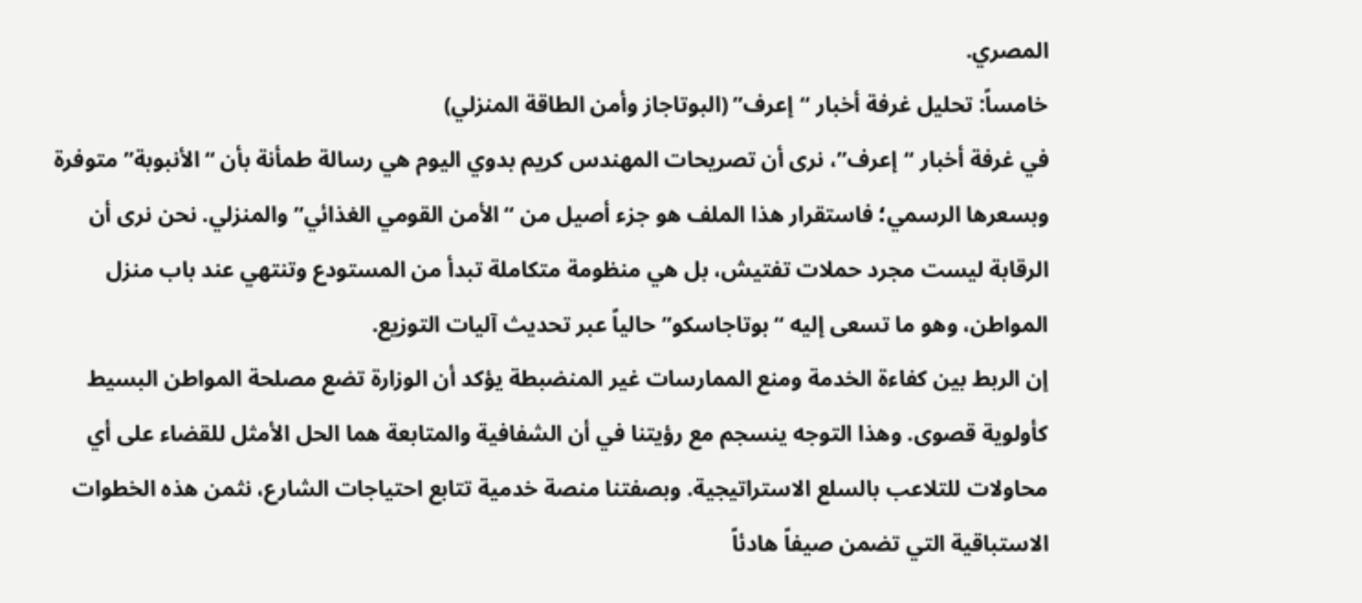المصري.
خامساً: تحليل غرفة أخبار “إعرف” (البوتاجاز وأمن الطاقة المنزلي)
في غرفة أخبار “إعرف”، نرى أن تصريحات المهندس كريم بدوي اليوم هي رسالة طمأنة بأن “الأنبوبة” متوفرة وبسعرها الرسمي؛ فاستقرار هذا الملف هو جزء أصيل من “الأمن القومي الغذائي” والمنزلي. نحن نرى أن الرقابة ليست مجرد حملات تفتيش، بل هي منظومة متكاملة تبدأ من المستودع وتنتهي عند باب منزل المواطن، وهو ما تسعى إليه “بوتاجاسكو” حالياً عبر تحديث آليات التوزيع.
إن الربط بين كفاءة الخدمة ومنع الممارسات غير المنضبطة يؤكد أن الوزارة تضع مصلحة المواطن البسيط كأولوية قصوى. وهذا التوجه ينسجم مع رؤيتنا في أن الشفافية والمتابعة هما الحل الأمثل للقضاء على أي محاولات للتلاعب بالسلع الاستراتيجية. وبصفتنا منصة خدمية تتابع احتياجات الشارع، نثمن هذه الخطوات الاستباقية التي تضمن صيفاً هادئاً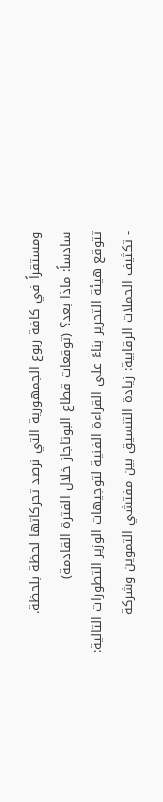ومستقراً في كافة ربوع الجمهورية التي نرصد تحركاتها لحظة بلحظة.
سادساً: ماذا بعد؟ (توقعات قطاع البوتاجاز خلال الفترة القادمة)
تتوقع هيئة التحرير بناءً على القراءة الفنية لتوجيهات الوزير التطورات التالية:
- تكثيف الحملات الرقابية: زيادة التنسيق بين مفتشي التموين وشركة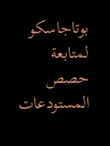بوتاجاسكو لمتابعة حصص المستودعات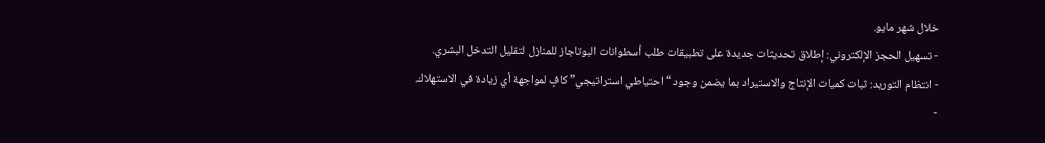خلال شهر مايو.
- تسهيل الحجز الإلكتروني: إطلاق تحديثات جديدة على تطبيقات طلب أسطوانات البوتاجاز للمنازل لتقليل التدخل البشري.
- انتظام التوريد: ثبات كميات الإنتاج والاستيراد بما يضمن وجود “احتياطي استراتيجي” كافٍ لمواجهة أي زيادة في الاستهلاك.
-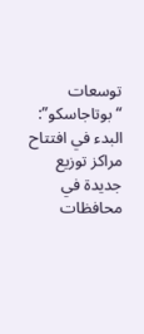توسعات “بوتاجاسكو”: البدء في افتتاح مراكز توزيع جديدة في محافظات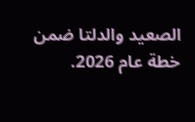الصعيد والدلتا ضمن خطة عام 2026.